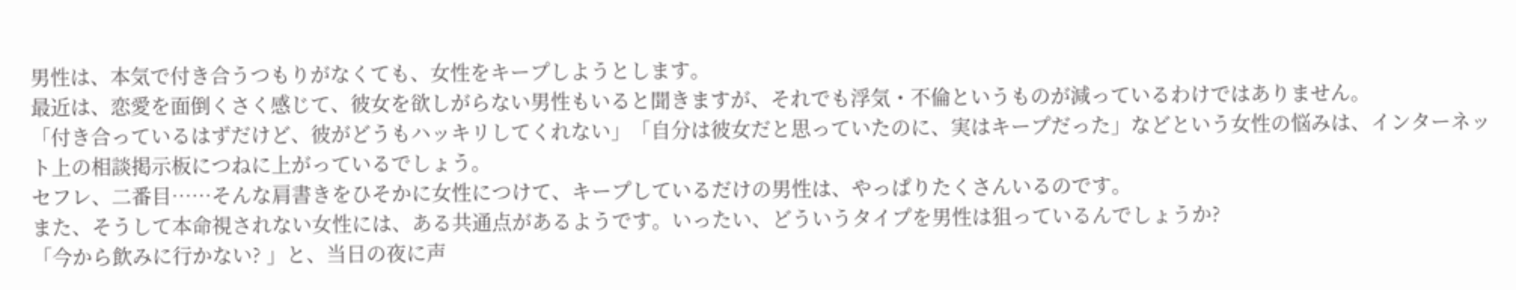男性は、本気で付き合うつもりがなくても、女性をキープしようとします。
最近は、恋愛を面倒くさく感じて、彼女を欲しがらない男性もいると聞きますが、それでも浮気・不倫というものが減っているわけではありません。
「付き合っているはずだけど、彼がどうもハッキリしてくれない」「自分は彼女だと思っていたのに、実はキープだった」などという女性の悩みは、インターネット上の相談掲示板につねに上がっているでしょう。
セフレ、二番目……そんな肩書きをひそかに女性につけて、キープしているだけの男性は、やっぱりたくさんいるのです。
また、そうして本命視されない女性には、ある共通点があるようです。いったい、どういうタイプを男性は狙っているんでしょうか?
「今から飲みに行かない? 」と、当日の夜に声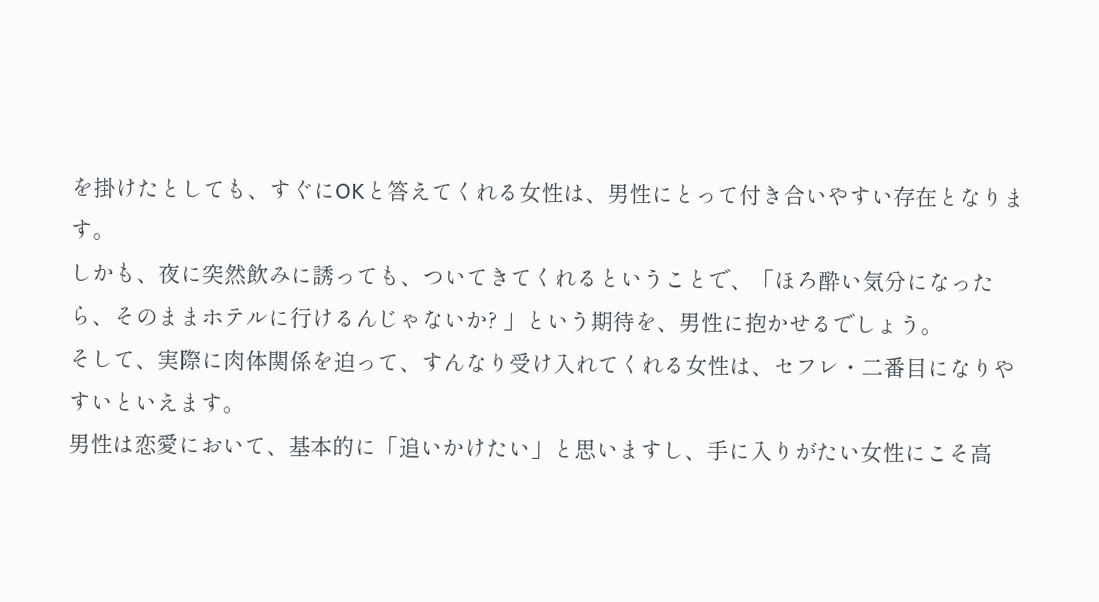を掛けたとしても、すぐにOKと答えてくれる女性は、男性にとって付き合いやすい存在となります。
しかも、夜に突然飲みに誘っても、ついてきてくれるということで、「ほろ酔い気分になったら、そのままホテルに行けるんじゃないか? 」という期待を、男性に抱かせるでしょう。
そして、実際に肉体関係を迫って、すんなり受け入れてくれる女性は、セフレ・二番目になりやすいといえます。
男性は恋愛において、基本的に「追いかけたい」と思いますし、手に入りがたい女性にこそ高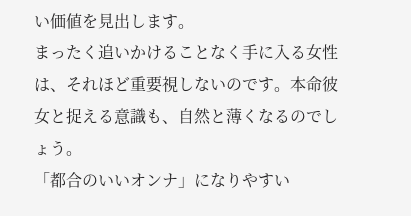い価値を見出します。
まったく追いかけることなく手に入る女性は、それほど重要視しないのです。本命彼女と捉える意識も、自然と薄くなるのでしょう。
「都合のいいオンナ」になりやすい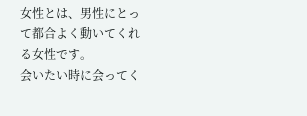女性とは、男性にとって都合よく動いてくれる女性です。
会いたい時に会ってく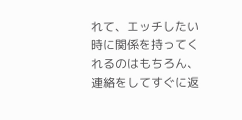れて、エッチしたい時に関係を持ってくれるのはもちろん、連絡をしてすぐに返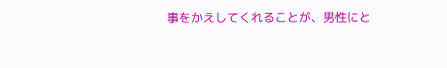事をかえしてくれることが、男性にと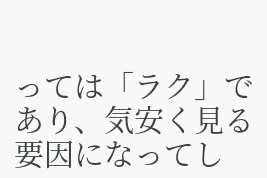っては「ラク」であり、気安く見る要因になってし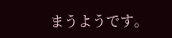まうようです。